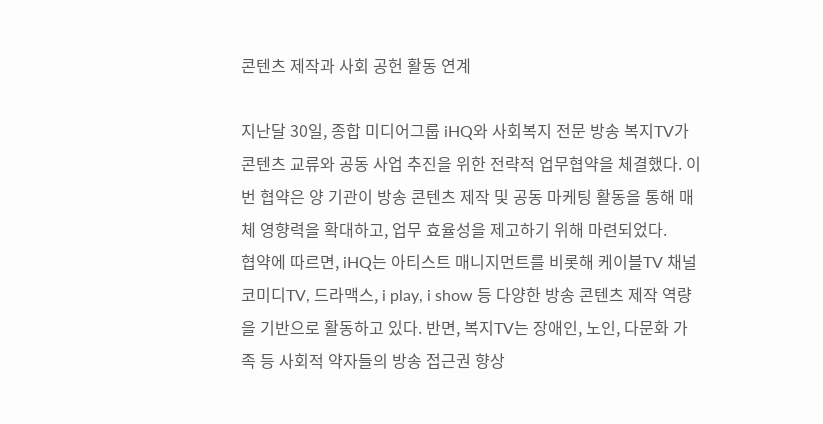콘텐츠 제작과 사회 공헌 활동 연계

지난달 30일, 종합 미디어그룹 iHQ와 사회복지 전문 방송 복지TV가 콘텐츠 교류와 공동 사업 추진을 위한 전략적 업무협약을 체결했다. 이번 협약은 양 기관이 방송 콘텐츠 제작 및 공동 마케팅 활동을 통해 매체 영향력을 확대하고, 업무 효율성을 제고하기 위해 마련되었다.
협약에 따르면, iHQ는 아티스트 매니지먼트를 비롯해 케이블TV 채널 코미디TV, 드라맥스, i play, i show 등 다양한 방송 콘텐츠 제작 역량을 기반으로 활동하고 있다. 반면, 복지TV는 장애인, 노인, 다문화 가족 등 사회적 약자들의 방송 접근권 향상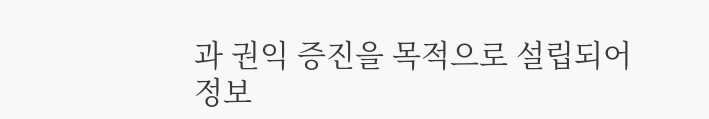과 권익 증진을 목적으로 설립되어 정보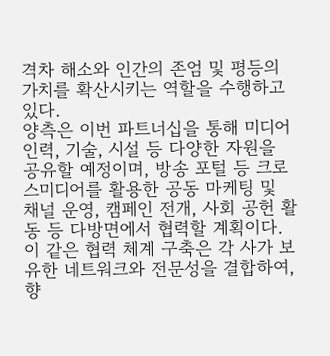격차 해소와 인간의 존엄 및 평등의 가치를 확산시키는 역할을 수행하고 있다.
양측은 이번 파트너십을 통해 미디어 인력, 기술, 시설 등 다양한 자원을 공유할 예정이며, 방송 포털 등 크로스미디어를 활용한 공동 마케팅 및 채널 운영, 캠페인 전개, 사회 공헌 활동 등 다방면에서 협력할 계획이다. 이 같은 협력 체계 구축은 각 사가 보유한 네트워크와 전문성을 결합하여, 향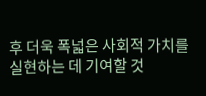후 더욱 폭넓은 사회적 가치를 실현하는 데 기여할 것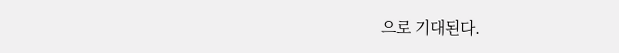으로 기대된다.